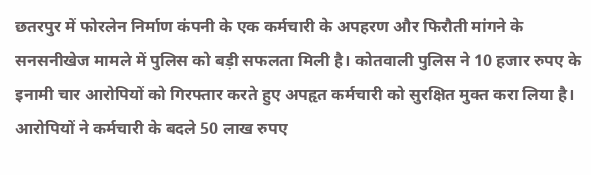छतरपुर में फोरलेन निर्माण कंपनी के एक कर्मचारी के अपहरण और फिरौती मांगने के सनसनीखेज मामले में पुलिस को बड़ी सफलता मिली है। कोतवाली पुलिस ने 10 हजार रुपए के इनामी चार आरोपियों को गिरफ्तार करते हुए अपहृत कर्मचारी को सुरक्षित मुक्त करा लिया है। आरोपियों ने कर्मचारी के बदले 50 लाख रुपए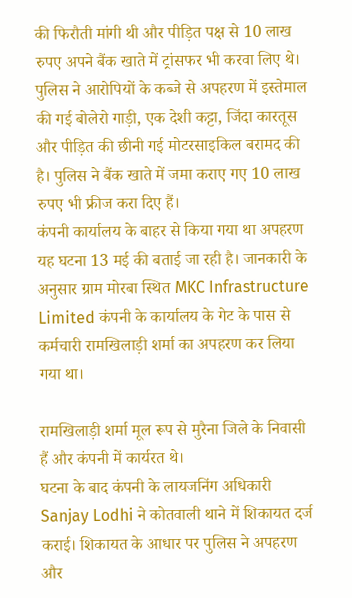की फिरौती मांगी थी और पीड़ित पक्ष से 10 लाख रुपए अपने बैंक खाते में ट्रांसफर भी करवा लिए थे।
पुलिस ने आरोपियों के कब्जे से अपहरण में इस्तेमाल की गई बोलेरो गाड़ी, एक देशी कट्टा, जिंदा कारतूस और पीड़ित की छीनी गई मोटरसाइकिल बरामद की है। पुलिस ने बैंक खाते में जमा कराए गए 10 लाख रुपए भी फ्रीज करा दिए हैं।
कंपनी कार्यालय के बाहर से किया गया था अपहरण
यह घटना 13 मई की बताई जा रही है। जानकारी के अनुसार ग्राम मोरबा स्थित MKC Infrastructure Limited कंपनी के कार्यालय के गेट के पास से कर्मचारी रामखिलाड़ी शर्मा का अपहरण कर लिया गया था।

रामखिलाड़ी शर्मा मूल रूप से मुरैना जिले के निवासी हैं और कंपनी में कार्यरत थे।
घटना के बाद कंपनी के लायजनिंग अधिकारी Sanjay Lodhi ने कोतवाली थाने में शिकायत दर्ज कराई। शिकायत के आधार पर पुलिस ने अपहरण और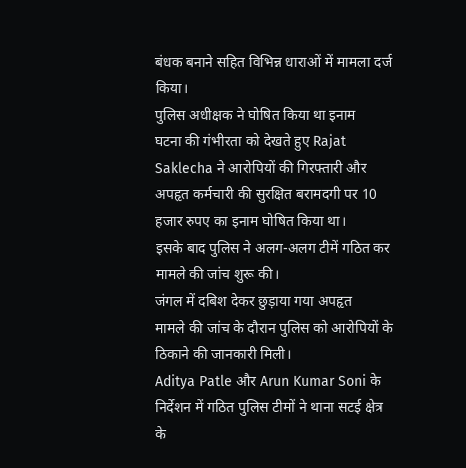बंधक बनाने सहित विभिन्न धाराओं में मामला दर्ज किया।
पुलिस अधीक्षक ने घोषित किया था इनाम
घटना की गंभीरता को देखते हुए Rajat Saklecha ने आरोपियों की गिरफ्तारी और अपहृत कर्मचारी की सुरक्षित बरामदगी पर 10 हजार रुपए का इनाम घोषित किया था।
इसके बाद पुलिस ने अलग-अलग टीमें गठित कर मामले की जांच शुरू की।
जंगल में दबिश देकर छुड़ाया गया अपहृत
मामले की जांच के दौरान पुलिस को आरोपियों के ठिकाने की जानकारी मिली।
Aditya Patle और Arun Kumar Soni के निर्देशन में गठित पुलिस टीमों ने थाना सटई क्षेत्र के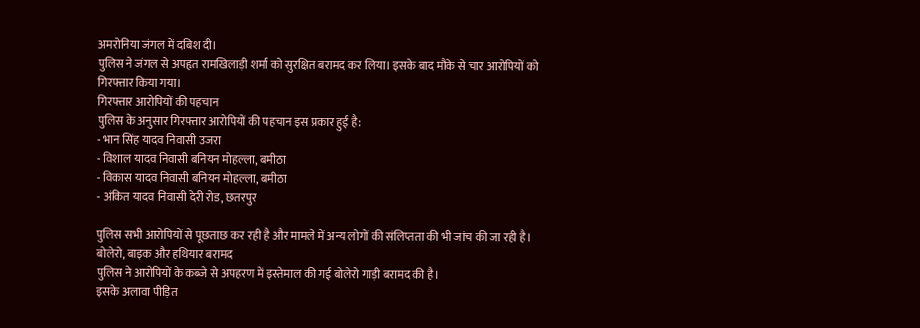अमरोनिया जंगल में दबिश दी।
पुलिस ने जंगल से अपहृत रामखिलाड़ी शर्मा को सुरक्षित बरामद कर लिया। इसके बाद मौके से चार आरोपियों को गिरफ्तार किया गया।
गिरफ्तार आरोपियों की पहचान
पुलिस के अनुसार गिरफ्तार आरोपियों की पहचान इस प्रकार हुई है:
- भान सिंह यादव निवासी उजरा
- विशाल यादव निवासी बनियन मोहल्ला, बमीठा
- विकास यादव निवासी बनियन मोहल्ला, बमीठा
- अंकित यादव निवासी देरी रोड, छतरपुर

पुलिस सभी आरोपियों से पूछताछ कर रही है और मामले में अन्य लोगों की संलिप्तता की भी जांच की जा रही है।
बोलेरो, बाइक और हथियार बरामद
पुलिस ने आरोपियों के कब्जे से अपहरण में इस्तेमाल की गई बोलेरो गाड़ी बरामद की है।
इसके अलावा पीड़ित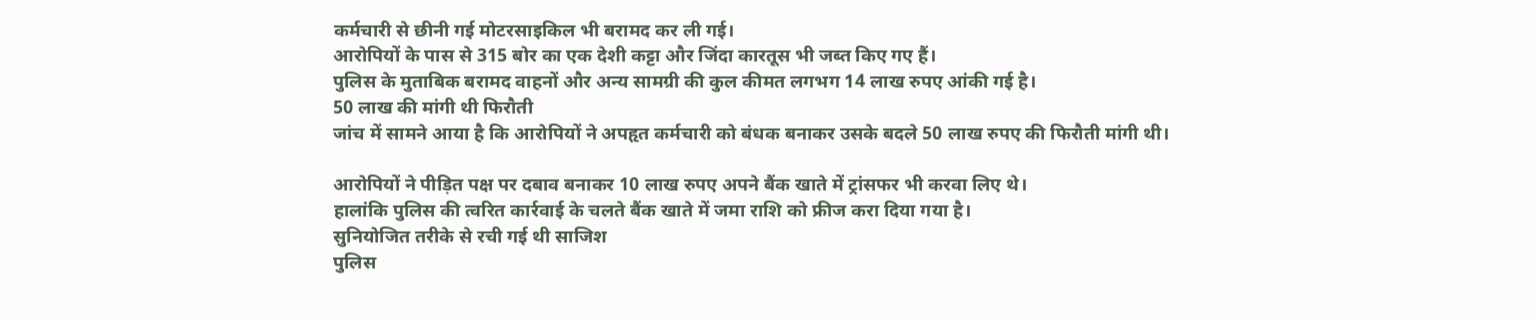कर्मचारी से छीनी गई मोटरसाइकिल भी बरामद कर ली गई।
आरोपियों के पास से 315 बोर का एक देशी कट्टा और जिंदा कारतूस भी जब्त किए गए हैं।
पुलिस के मुताबिक बरामद वाहनों और अन्य सामग्री की कुल कीमत लगभग 14 लाख रुपए आंकी गई है।
50 लाख की मांगी थी फिरौती
जांच में सामने आया है कि आरोपियों ने अपहृत कर्मचारी को बंधक बनाकर उसके बदले 50 लाख रुपए की फिरौती मांगी थी।

आरोपियों ने पीड़ित पक्ष पर दबाव बनाकर 10 लाख रुपए अपने बैंक खाते में ट्रांसफर भी करवा लिए थे।
हालांकि पुलिस की त्वरित कार्रवाई के चलते बैंक खाते में जमा राशि को फ्रीज करा दिया गया है।
सुनियोजित तरीके से रची गई थी साजिश
पुलिस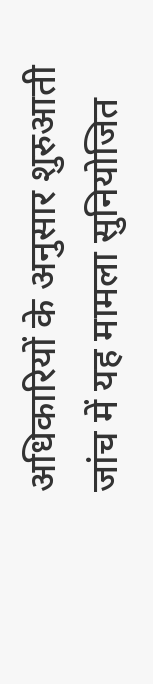अधिकारियों के अनुसार शुरुआती जांच में यह मामला सुनियोजित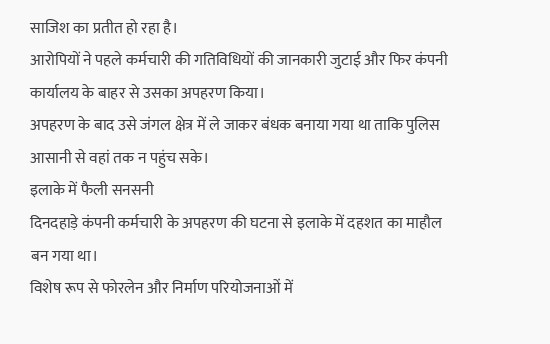साजिश का प्रतीत हो रहा है।
आरोपियों ने पहले कर्मचारी की गतिविधियों की जानकारी जुटाई और फिर कंपनी कार्यालय के बाहर से उसका अपहरण किया।
अपहरण के बाद उसे जंगल क्षेत्र में ले जाकर बंधक बनाया गया था ताकि पुलिस आसानी से वहां तक न पहुंच सके।
इलाके में फैली सनसनी
दिनदहाड़े कंपनी कर्मचारी के अपहरण की घटना से इलाके में दहशत का माहौल बन गया था।
विशेष रूप से फोरलेन और निर्माण परियोजनाओं में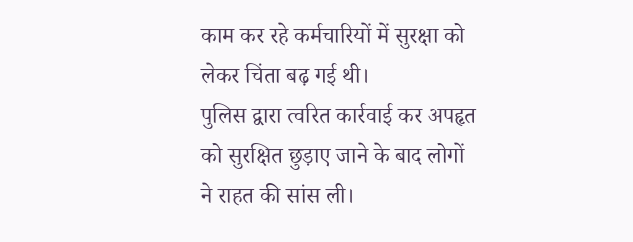काम कर रहे कर्मचारियों में सुरक्षा को लेकर चिंता बढ़ गई थी।
पुलिस द्वारा त्वरित कार्रवाई कर अपहृत को सुरक्षित छुड़ाए जाने के बाद लोगों ने राहत की सांस ली।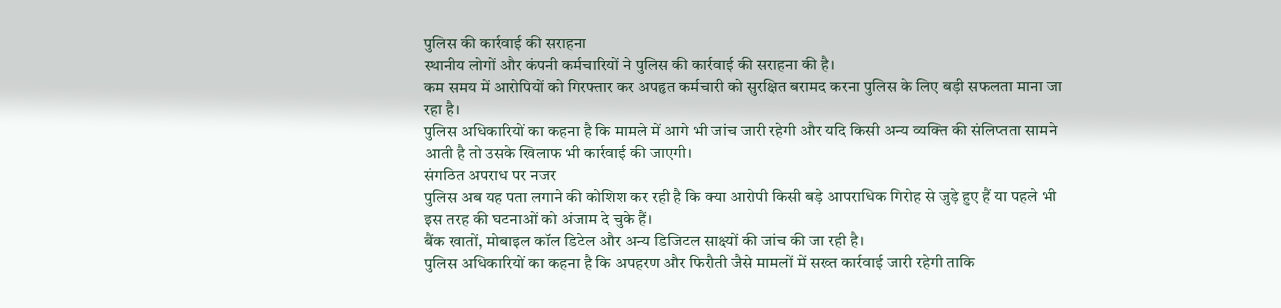पुलिस की कार्रवाई की सराहना
स्थानीय लोगों और कंपनी कर्मचारियों ने पुलिस की कार्रवाई की सराहना की है।
कम समय में आरोपियों को गिरफ्तार कर अपहृत कर्मचारी को सुरक्षित बरामद करना पुलिस के लिए बड़ी सफलता माना जा रहा है।
पुलिस अधिकारियों का कहना है कि मामले में आगे भी जांच जारी रहेगी और यदि किसी अन्य व्यक्ति की संलिप्तता सामने आती है तो उसके खिलाफ भी कार्रवाई की जाएगी।
संगठित अपराध पर नजर
पुलिस अब यह पता लगाने की कोशिश कर रही है कि क्या आरोपी किसी बड़े आपराधिक गिरोह से जुड़े हुए हैं या पहले भी इस तरह की घटनाओं को अंजाम दे चुके हैं।
बैंक खातों, मोबाइल कॉल डिटेल और अन्य डिजिटल साक्ष्यों की जांच की जा रही है।
पुलिस अधिकारियों का कहना है कि अपहरण और फिरौती जैसे मामलों में सख्त कार्रवाई जारी रहेगी ताकि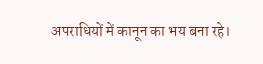अपराधियों में कानून का भय बना रहे।